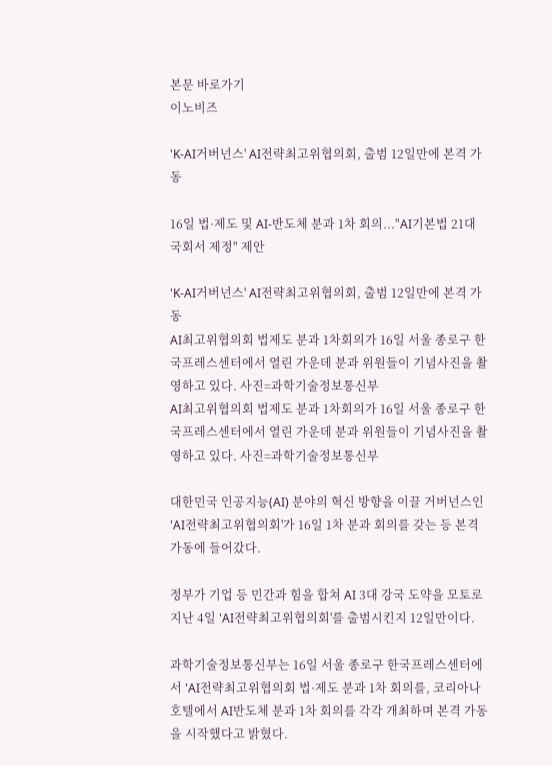본문 바로가기
이노비즈

'K-AI거버넌스' AI전략최고위협의회, 출범 12일만에 본격 가동

16일 법·제도 및 AI-반도체 분과 1차 회의..."AI기본법 21대 국회서 제정" 제안

'K-AI거버넌스' AI전략최고위협의회, 출범 12일만에 본격 가동
AI최고위협의회 법제도 분과 1차회의가 16일 서울 종로구 한국프레스센터에서 열린 가운데 분과 위원들이 기념사진을 촬영하고 있다. 사진=과학기술정보통신부
AI최고위협의회 법제도 분과 1차회의가 16일 서울 종로구 한국프레스센터에서 열린 가운데 분과 위원들이 기념사진을 촬영하고 있다. 사진=과학기술정보통신부

대한민국 인공지능(AI) 분야의 혁신 방향을 이끌 거버넌스인 'AI전략최고위협의회'가 16일 1차 분과 회의를 갖는 등 본격 가동에 들어갔다.

정부가 기업 등 민간과 힘을 합쳐 AI 3대 강국 도약을 모토로 지난 4일 'AI전략최고위협의회'를 출범시킨지 12일만이다.

과학기술정보통신부는 16일 서울 종로구 한국프레스센터에서 'AI전략최고위협의회 법·제도 분과 1차 회의를, 코리아나호텔에서 AI반도체 분과 1차 회의를 각각 개최하며 본격 가동을 시작했다고 밝혔다.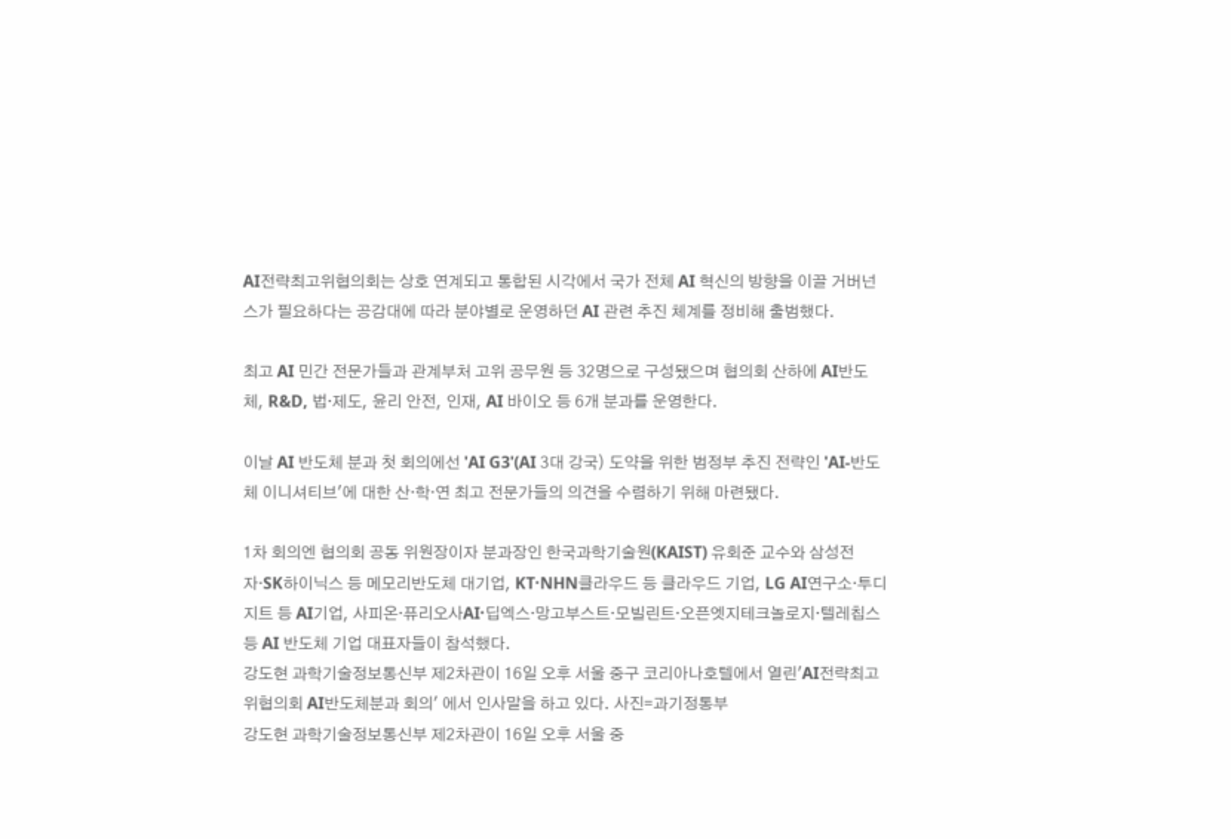AI전략최고위협의회는 상호 연계되고 통합된 시각에서 국가 전체 AI 혁신의 방향을 이끌 거버넌스가 필요하다는 공감대에 따라 분야별로 운영하던 AI 관련 추진 체계를 정비해 출범했다.

최고 AI 민간 전문가들과 관계부처 고위 공무원 등 32명으로 구성됐으며 협의회 산하에 AI반도체, R&D, 법·제도, 윤리 안전, 인재, AI 바이오 등 6개 분과를 운영한다.

이날 AI 반도체 분과 첫 회의에선 'AI G3'(AI 3대 강국) 도약을 위한 범정부 추진 전략인 'AI-반도체 이니셔티브'에 대한 산·학·연 최고 전문가들의 의견을 수렴하기 위해 마련됐다.

1차 회의엔 협의회 공동 위원장이자 분과장인 한국과학기술원(KAIST) 유회준 교수와 삼성전자·SK하이닉스 등 메모리반도체 대기업, KT·NHN클라우드 등 클라우드 기업, LG AI연구소·투디지트 등 AI기업, 사피온·퓨리오사AI·딥엑스·망고부스트·모빌린트·오픈엣지테크놀로지·텔레칩스 등 AI 반도체 기업 대표자들이 참석했다.
강도현 과학기술정보통신부 제2차관이 16일 오후 서울 중구 코리아나호텔에서 열린'AI전략최고위협의회 AI반도체분과 회의' 에서 인사말을 하고 있다. 사진=과기정통부
강도현 과학기술정보통신부 제2차관이 16일 오후 서울 중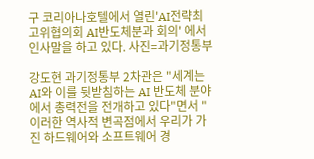구 코리아나호텔에서 열린'AI전략최고위협의회 AI반도체분과 회의' 에서 인사말을 하고 있다. 사진=과기정통부

강도현 과기정통부 2차관은 "세계는 AI와 이를 뒷받침하는 AI 반도체 분야에서 총력전을 전개하고 있다"면서 "이러한 역사적 변곡점에서 우리가 가진 하드웨어와 소프트웨어 경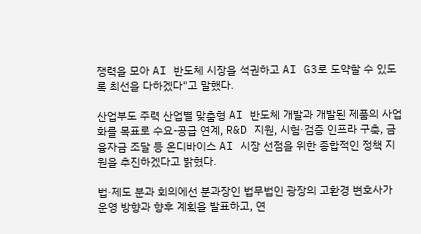쟁력을 모아 AI 반도체 시장을 석권하고 AI G3로 도약할 수 있도록 최선을 다하겠다"고 말했다.

산업부도 주력 산업별 맞춤형 AI 반도체 개발과 개발된 제품의 사업화를 목표로 수요-공급 연계, R&D 지원, 시험·검증 인프라 구축, 금융자금 조달 등 온디바이스 AI 시장 선점을 위한 종합적인 정책 지원을 추진하겠다고 밝혔다.

법·제도 분과 회의에선 분과장인 법무법인 광장의 고환경 변호사가 운영 방향과 향후 계획을 발표하고, 연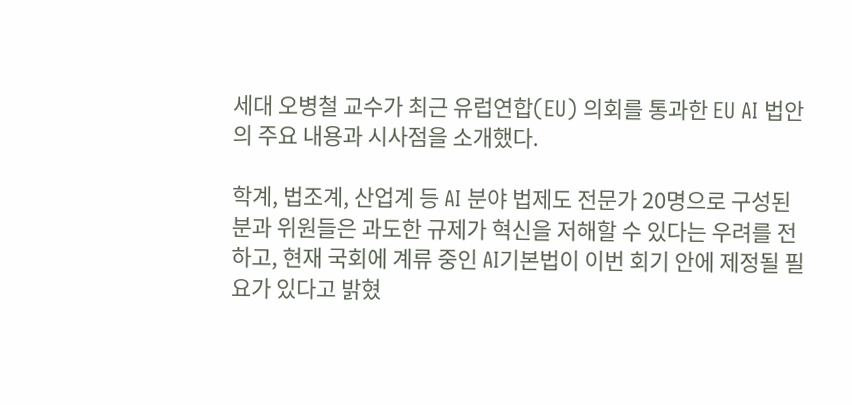세대 오병철 교수가 최근 유럽연합(EU) 의회를 통과한 EU AI 법안의 주요 내용과 시사점을 소개했다.

학계, 법조계, 산업계 등 AI 분야 법제도 전문가 20명으로 구성된 분과 위원들은 과도한 규제가 혁신을 저해할 수 있다는 우려를 전하고, 현재 국회에 계류 중인 AI기본법이 이번 회기 안에 제정될 필요가 있다고 밝혔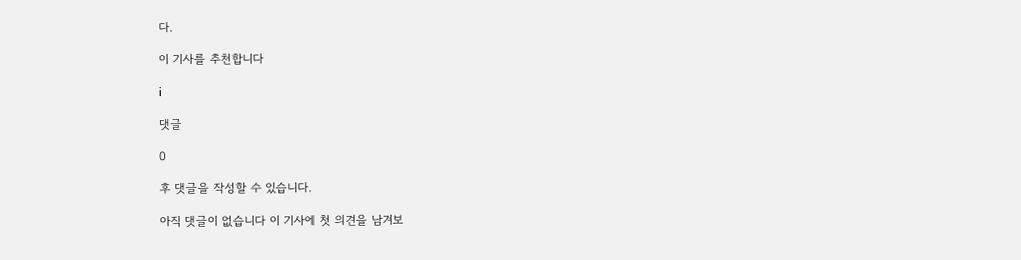다.

이 기사를 추천합니다

i

댓글

0

후 댓글을 작성할 수 있습니다.

아직 댓글이 없습니다 이 기사에 첫 의견을 남겨보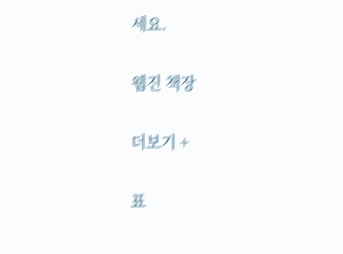세요.

웹진 책장

더보기 +

표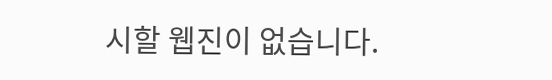시할 웹진이 없습니다.